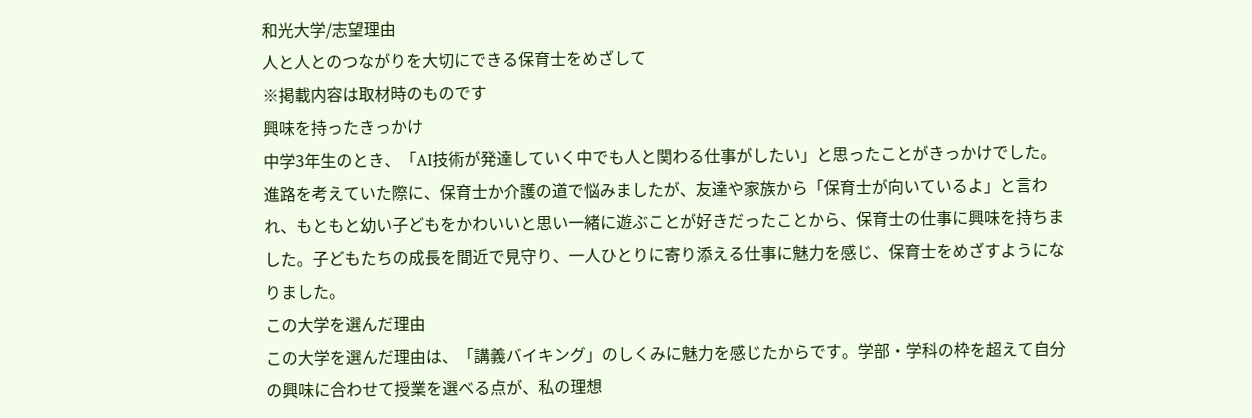和光大学/志望理由
人と人とのつながりを大切にできる保育士をめざして
※掲載内容は取材時のものです
興味を持ったきっかけ
中学3年生のとき、「AI技術が発達していく中でも人と関わる仕事がしたい」と思ったことがきっかけでした。進路を考えていた際に、保育士か介護の道で悩みましたが、友達や家族から「保育士が向いているよ」と言われ、もともと幼い子どもをかわいいと思い一緒に遊ぶことが好きだったことから、保育士の仕事に興味を持ちました。子どもたちの成長を間近で見守り、一人ひとりに寄り添える仕事に魅力を感じ、保育士をめざすようになりました。
この大学を選んだ理由
この大学を選んだ理由は、「講義バイキング」のしくみに魅力を感じたからです。学部・学科の枠を超えて自分の興味に合わせて授業を選べる点が、私の理想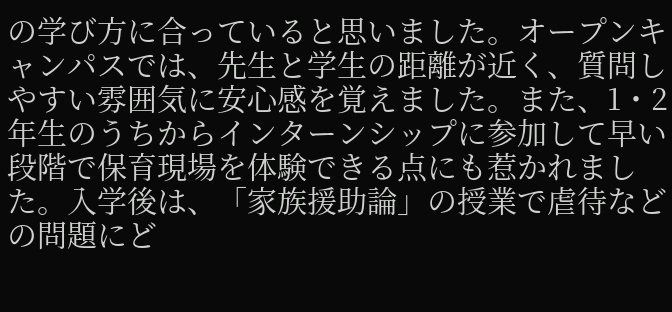の学び方に合っていると思いました。オープンキャンパスでは、先生と学生の距離が近く、質問しやすい雰囲気に安心感を覚えました。また、1・2年生のうちからインターンシップに参加して早い段階で保育現場を体験できる点にも惹かれました。入学後は、「家族援助論」の授業で虐待などの問題にど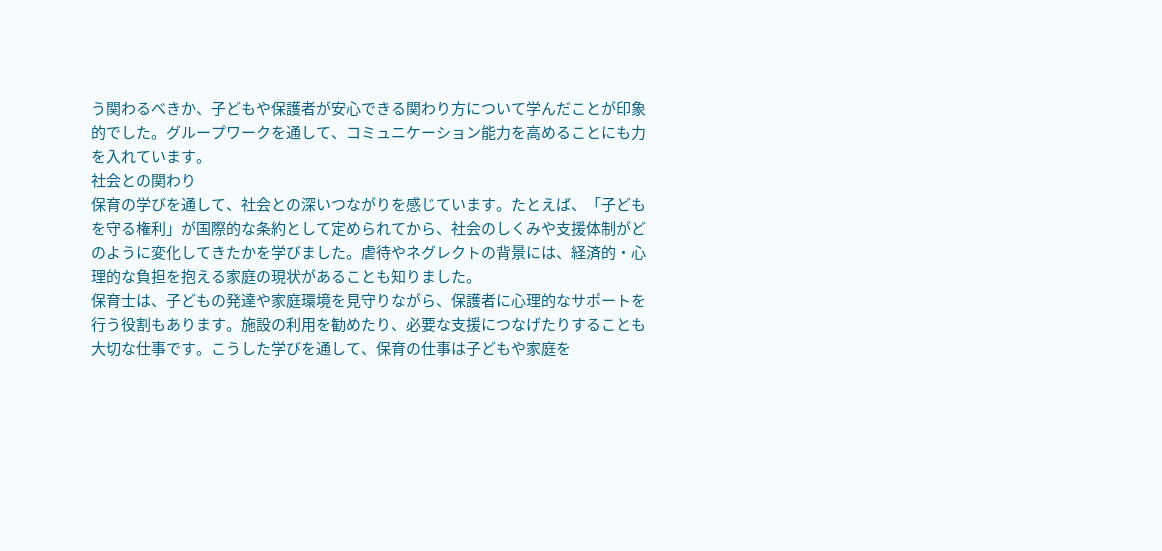う関わるべきか、子どもや保護者が安心できる関わり方について学んだことが印象的でした。グループワークを通して、コミュニケーション能力を高めることにも力を入れています。
社会との関わり
保育の学びを通して、社会との深いつながりを感じています。たとえば、「子どもを守る権利」が国際的な条約として定められてから、社会のしくみや支援体制がどのように変化してきたかを学びました。虐待やネグレクトの背景には、経済的・心理的な負担を抱える家庭の現状があることも知りました。
保育士は、子どもの発達や家庭環境を見守りながら、保護者に心理的なサポートを行う役割もあります。施設の利用を勧めたり、必要な支援につなげたりすることも大切な仕事です。こうした学びを通して、保育の仕事は子どもや家庭を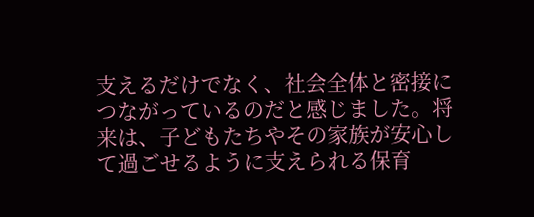支えるだけでなく、社会全体と密接につながっているのだと感じました。将来は、子どもたちやその家族が安心して過ごせるように支えられる保育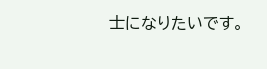士になりたいです。